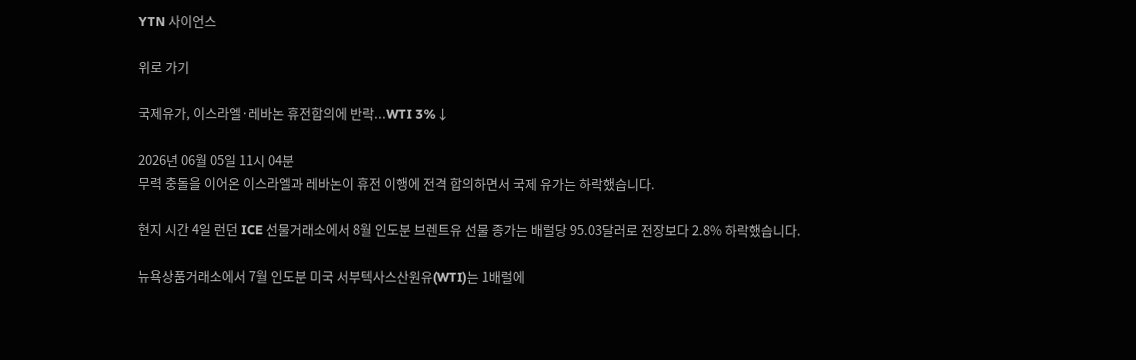YTN 사이언스

위로 가기

국제유가, 이스라엘·레바논 휴전합의에 반락...WTI 3%↓

2026년 06월 05일 11시 04분
무력 충돌을 이어온 이스라엘과 레바논이 휴전 이행에 전격 합의하면서 국제 유가는 하락했습니다.

현지 시간 4일 런던 ICE 선물거래소에서 8월 인도분 브렌트유 선물 종가는 배럴당 95.03달러로 전장보다 2.8% 하락했습니다.

뉴욕상품거래소에서 7월 인도분 미국 서부텍사스산원유(WTI)는 1배럴에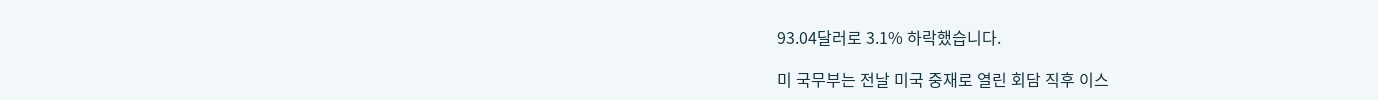93.04달러로 3.1% 하락했습니다.

미 국무부는 전날 미국 중재로 열린 회담 직후 이스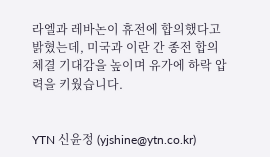라엘과 레바논이 휴전에 합의했다고 밝혔는데, 미국과 이란 간 종전 합의 체결 기대감을 높이며 유가에 하락 압력을 키웠습니다.


YTN 신윤정 (yjshine@ytn.co.kr)